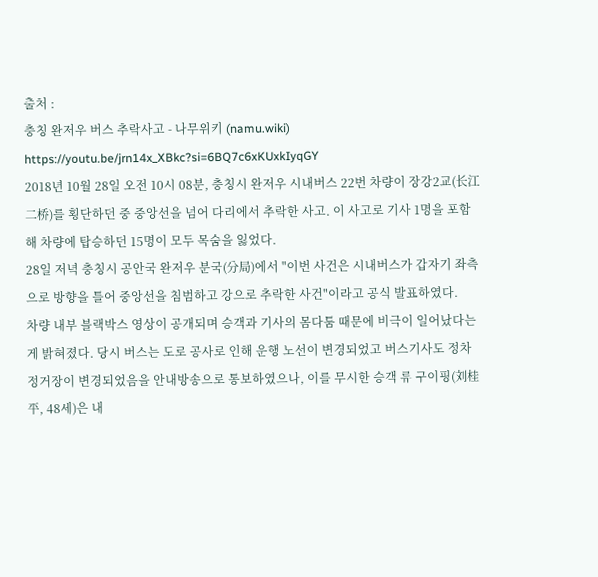출처 :
충칭 완저우 버스 추락사고 - 나무위키 (namu.wiki)
https://youtu.be/jrn14x_XBkc?si=6BQ7c6xKUxkIyqGY
2018년 10월 28일 오전 10시 08분, 충칭시 완저우 시내버스 22번 차량이 장강2교(长江二桥)를 횡단하던 중 중앙선을 넘어 다리에서 추락한 사고. 이 사고로 기사 1명을 포함해 차량에 탑승하던 15명이 모두 목숨을 잃었다.
28일 저녁 충칭시 공안국 완저우 분국(分局)에서 "이번 사건은 시내버스가 갑자기 좌측으로 방향을 틀어 중앙선을 침범하고 강으로 추락한 사건"이라고 공식 발표하였다.
차량 내부 블랙박스 영상이 공개되며 승객과 기사의 몸다툼 때문에 비극이 일어났다는게 밝혀졌다. 당시 버스는 도로 공사로 인해 운행 노선이 변경되었고 버스기사도 정차 정거장이 변경되었음을 안내방송으로 통보하였으나, 이를 무시한 승객 류 구이핑(刘桂平, 48세)은 내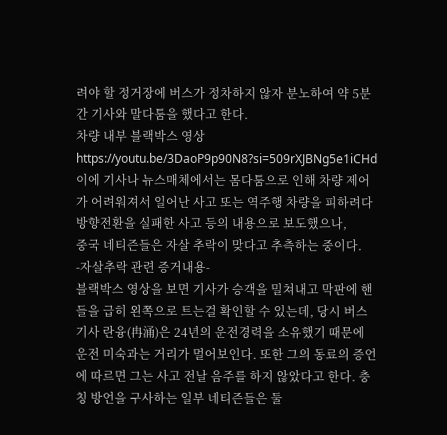려야 할 정거장에 버스가 정차하지 않자 분노하여 약 5분간 기사와 말다툼을 했다고 한다.
차량 내부 블랙박스 영상
https://youtu.be/3DaoP9p90N8?si=509rXJBNg5e1iCHd
이에 기사나 뉴스매체에서는 몸다툼으로 인해 차량 제어가 어려워져서 일어난 사고 또는 역주행 차량을 피하려다 방향전환을 실패한 사고 등의 내용으로 보도했으나,
중국 네티즌들은 자살 추락이 맞다고 추측하는 중이다.
-자살추락 관련 증거내용-
블랙박스 영상을 보면 기사가 승객을 밀쳐내고 막판에 핸들을 급히 왼쪽으로 트는걸 확인할 수 있는데, 당시 버스기사 란융(冉涌)은 24년의 운전경력을 소유했기 때문에 운전 미숙과는 거리가 멀어보인다. 또한 그의 동료의 증언에 따르면 그는 사고 전날 음주를 하지 않았다고 한다. 충칭 방언을 구사하는 일부 네티즌들은 둘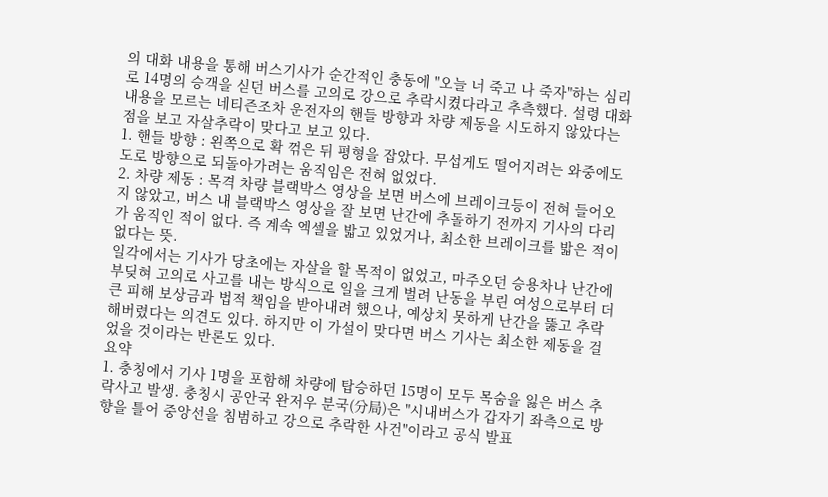의 대화 내용을 통해 버스기사가 순간적인 충동에 "오늘 너 죽고 나 죽자"하는 심리로 14명의 승객을 싣던 버스를 고의로 강으로 추락시켰다라고 추측했다. 설령 대화 내용을 모르는 네티즌조차 운전자의 핸들 방향과 차량 제동을 시도하지 않았다는 점을 보고 자살추락이 맞다고 보고 있다.
1. 핸들 방향 : 왼쪽으로 확 꺾은 뒤 평형을 잡았다. 무섭게도 떨어지려는 와중에도 도로 방향으로 되돌아가려는 움직임은 전혀 없었다.
2. 차량 제동 : 목격 차량 블랙박스 영상을 보면 버스에 브레이크등이 전혀 들어오지 않았고, 버스 내 블랙박스 영상을 잘 보면 난간에 추돌하기 전까지 기사의 다리가 움직인 적이 없다. 즉 계속 엑셀을 밟고 있었거나, 최소한 브레이크를 밟은 적이 없다는 뜻.
일각에서는 기사가 당초에는 자살을 할 목적이 없었고, 마주오던 승용차나 난간에 부딪혀 고의로 사고를 내는 방식으로 일을 크게 벌려 난동을 부린 여성으로부터 더 큰 피해 보상금과 법적 책임을 받아내려 했으나, 예상치 못하게 난간을 뚫고 추락해버렸다는 의견도 있다. 하지만 이 가설이 맞다면 버스 기사는 최소한 제동을 걸었을 것이라는 반론도 있다.
요약
1. 충칭에서 기사 1명을 포함해 차량에 탑승하던 15명이 모두 목숨을 잃은 버스 추락사고 발생. 충칭시 공안국 완저우 분국(分局)은 "시내버스가 갑자기 좌측으로 방향을 틀어 중앙선을 침범하고 강으로 추락한 사건"이라고 공식 발표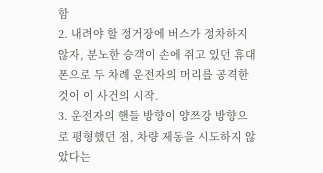함
2. 내려야 할 정거장에 버스가 정차하지 않자, 분노한 승객이 손에 쥐고 있던 휴대폰으로 두 차례 운전자의 머리를 공격한 것이 이 사건의 시작.
3. 운전자의 핸들 방향이 양쯔강 방향으로 평형했던 점, 차량 제동을 시도하지 않았다는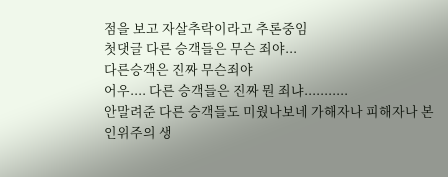점을 보고 자살추락이라고 추론중임
첫댓글 다른 승객들은 무슨 죄야...
다른승객은 진짜 무슨죄야
어우.... 다른 승객들은 진짜 뭔 죄냐...........
안말려준 다른 승객들도 미웠나보네 가해자나 피해자나 본인위주의 생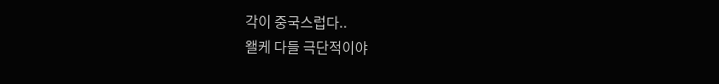각이 중국스럽다..
왤케 다들 극단적이야